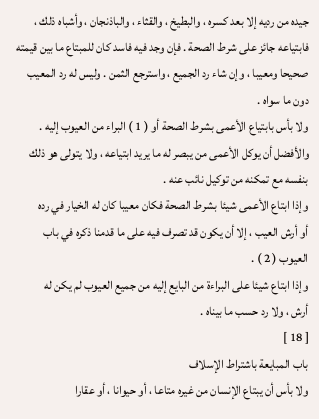جيده من رديه إلا بعد كسره ، والبطيخ ، والقثاء ، والباذنجان ، وأشباه ذلك ،
فابتياعه جائز على شرط الصحة . فإن وجد فيه فاسد كان للمبتاع ما بين قيمته
صحيحا ومعيبا ، وإن شاء رد الجميع ، واسترجع الثمن . وليس له رد المعيب
دون ما سواه .
ولا بأس بابتياع الأعمى بشرط الصحة أو ( 1 ) البراء من العيوب إليه .
والأفضل أن يوكل الأعمى من يبصر له ما يريد ابتياعه ، ولا يتولى هو ذلك
بنفسه مع تمكنه من توكيل نائب عنه .
وإذا ابتاع الأعمى شيئا بشرط الصحة فكان معيبا كان له الخيار في رده
أو أرش العيب ، إلا أن يكون قد تصرف فيه على ما قدمنا ذكره في باب
العيوب ( 2 ) .
وإذا ابتاع شيئا على البراءة من البايع إليه من جميع العيوب لم يكن له
أرش ، ولا رد حسب ما بيناه .
[ 18 ]
باب المبايعة باشتراط الإسلاف
ولا بأس أن يبتاع الإنسان من غيره متاعا ، أو حيوانا ، أو عقارا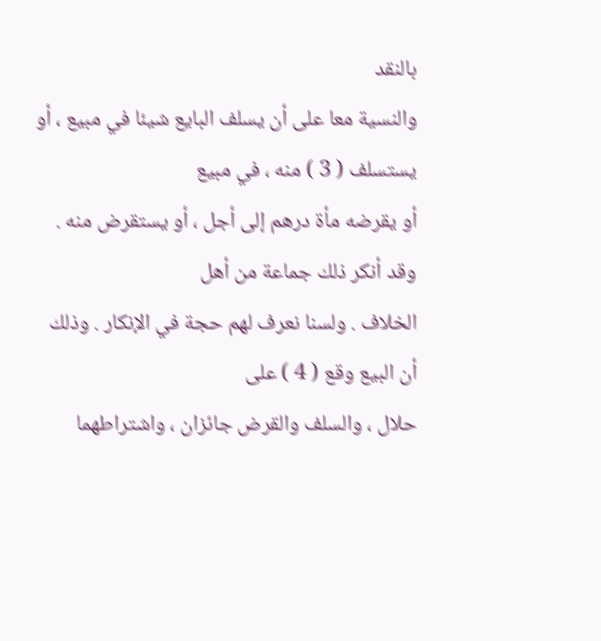بالنقد
والنسية معا على أن يسلف البايع شيئا في مبيع ، أو يستسلف ( 3 ) منه ، في مبيع
أو يقرضه مأة درهم إلى أجل ، أو يستقرض منه . وقد أنكر ذلك جماعة من أهل
الخلاف . ولسنا نعرف لهم حجة في الإنكار . وذلك أن البيع وقع ( 4 ) على
حلال ، والسلف والقرض جائزان ، واشتراطهما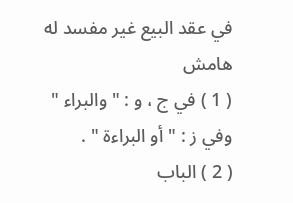في عقد البيع غير مفسد له
هامش
( 1 ) في ج ، و : " والبراء " وفي ز : " أو البراءة " .
( 2 ) الباب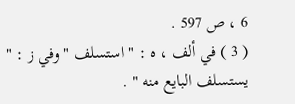6 ، ص 597 .
( 3 ) في ألف ، ه : " استسلف " وفي ز : " يستسلف البايع منه " .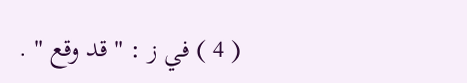( 4 ) في ز : " قد وقع " .